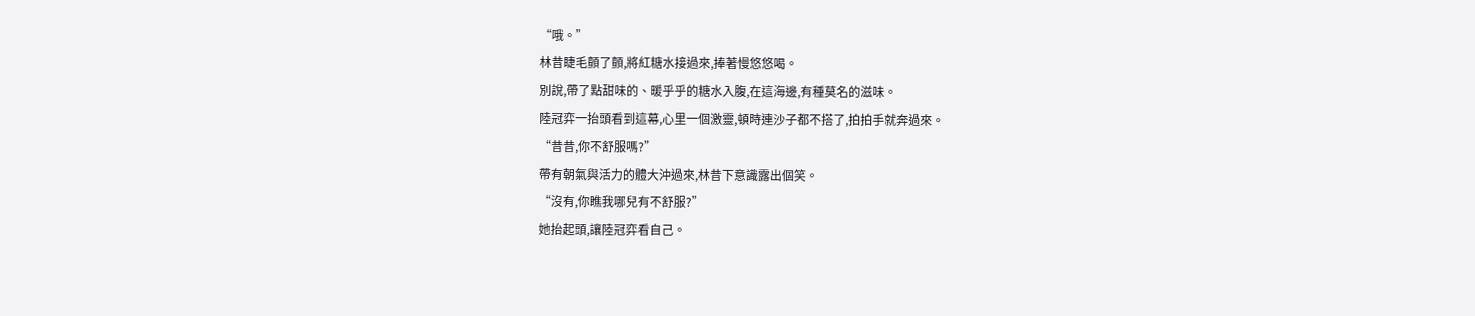“哦。”
林昔睫毛顫了顫,將紅糖水接過來,捧著慢悠悠喝。
別說,帶了點甜味的、暖乎乎的糖水入腹,在這海邊,有種莫名的滋味。
陸冠弈一抬頭看到這幕,心里一個激靈,頓時連沙子都不搭了,拍拍手就奔過來。
“昔昔,你不舒服嗎?”
帶有朝氣與活力的體大沖過來,林昔下意識露出個笑。
“沒有,你瞧我哪兒有不舒服?”
她抬起頭,讓陸冠弈看自己。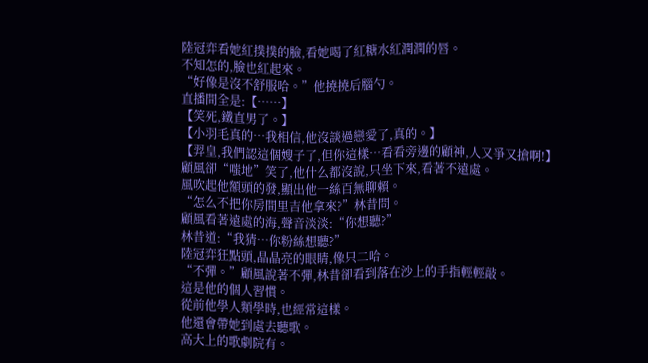陸冠弈看她紅撲撲的臉,看她喝了紅糖水紅潤潤的唇。
不知怎的,臉也紅起來。
“好像是沒不舒服哈。”他撓撓后腦勺。
直播間全是:【……】
【笑死,鐵直男了。】
【小羽毛真的…我相信,他沒談過戀愛了,真的。】
【羿皇,我們認這個嫂子了,但你這樣…看看旁邊的顧神,人又爭又搶啊!】
顧風卻“嗤地”笑了,他什么都沒說,只坐下來,看著不遠處。
風吹起他額頭的發,顯出他一絲百無聊賴。
“怎么不把你房間里吉他拿來?”林昔問。
顧風看著遠處的海,聲音淡淡:“你想聽?”
林昔道:“我猜…你粉絲想聽?”
陸冠弈狂點頭,晶晶亮的眼睛,像只二哈。
“不彈。”顧風說著不彈,林昔卻看到落在沙上的手指輕輕敲。
這是他的個人習慣。
從前他學人類學時,也經常這樣。
他還會帶她到處去聽歌。
高大上的歌劇院有。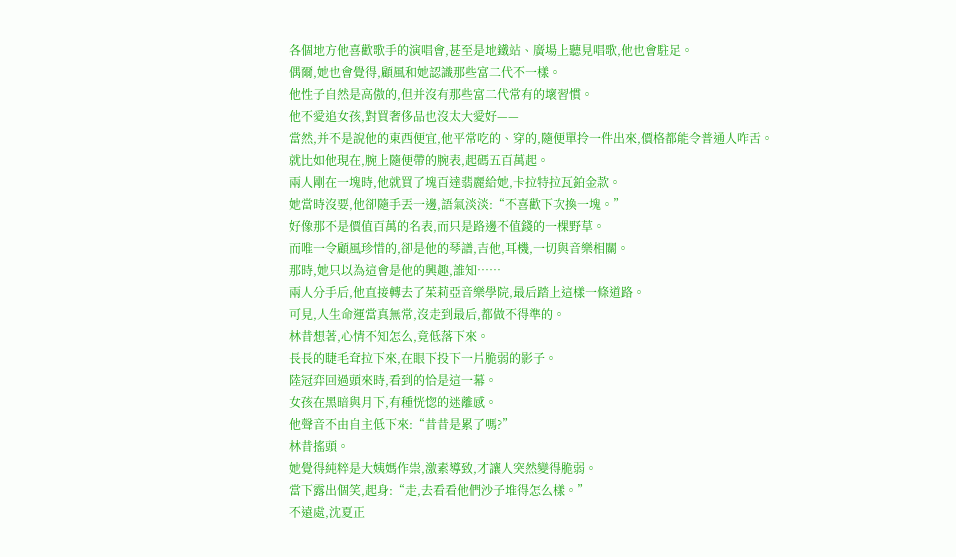各個地方他喜歡歌手的演唱會,甚至是地鐵站、廣場上聽見唱歌,他也會駐足。
偶爾,她也會覺得,顧風和她認識那些富二代不一樣。
他性子自然是高傲的,但并沒有那些富二代常有的壞習慣。
他不愛追女孩,對買奢侈品也沒太大愛好——
當然,并不是說他的東西便宜,他平常吃的、穿的,隨便單拎一件出來,價格都能令普通人咋舌。
就比如他現在,腕上隨便帶的腕表,起碼五百萬起。
兩人剛在一塊時,他就買了塊百達翡麗給她,卡拉特拉瓦鉑金款。
她當時沒要,他卻隨手丟一邊,語氣淡淡:“不喜歡下次換一塊。”
好像那不是價值百萬的名表,而只是路邊不值錢的一棵野草。
而唯一令顧風珍惜的,卻是他的琴譜,吉他,耳機,一切與音樂相關。
那時,她只以為這會是他的興趣,誰知……
兩人分手后,他直接轉去了茱莉亞音樂學院,最后踏上這樣一條道路。
可見,人生命運當真無常,沒走到最后,都做不得準的。
林昔想著,心情不知怎么,竟低落下來。
長長的睫毛耷拉下來,在眼下投下一片脆弱的影子。
陸冠弈回過頭來時,看到的恰是這一幕。
女孩在黑暗與月下,有種恍惚的迷離感。
他聲音不由自主低下來:“昔昔是累了嗎?”
林昔搖頭。
她覺得純粹是大姨媽作祟,激素導致,才讓人突然變得脆弱。
當下露出個笑,起身:“走,去看看他們沙子堆得怎么樣。”
不遠處,沈夏正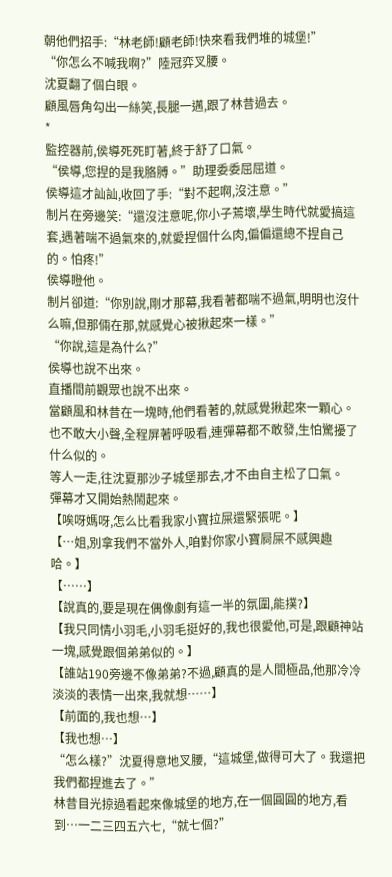朝他們招手:“林老師!顧老師!快來看我們堆的城堡!”
“你怎么不喊我啊?”陸冠弈叉腰。
沈夏翻了個白眼。
顧風唇角勾出一絲笑,長腿一邁,跟了林昔過去。
*
監控器前,侯導死死盯著,終于舒了口氣。
“侯導,您捏的是我胳膊。”助理委委屈屈道。
侯導這才訕訕,收回了手:“對不起啊,沒注意。”
制片在旁邊笑:“還沒注意呢,你小子蔫壞,學生時代就愛搞這套,遇著喘不過氣來的,就愛捏個什么肉,偏偏還總不捏自己的。怕疼!”
侯導瞪他。
制片卻道:“你別說,剛才那幕,我看著都喘不過氣,明明也沒什么嘛,但那倆在那,就感覺心被揪起來一樣。”
“你說,這是為什么?”
侯導也說不出來。
直播間前觀眾也說不出來。
當顧風和林昔在一塊時,他們看著的,就感覺揪起來一顆心。
也不敢大小聲,全程屏著呼吸看,連彈幕都不敢發,生怕驚擾了什么似的。
等人一走,往沈夏那沙子城堡那去,才不由自主松了口氣。
彈幕才又開始熱鬧起來。
【唉呀媽呀,怎么比看我家小寶拉屎還緊張呢。】
【…姐,別拿我們不當外人,咱對你家小寶屙屎不感興趣哈。】
【……】
【說真的,要是現在偶像劇有這一半的氛圍,能撲?】
【我只同情小羽毛,小羽毛挺好的,我也很愛他,可是,跟顧神站一塊,感覺跟個弟弟似的。】
【誰站190旁邊不像弟弟?不過,顧真的是人間極品,他那冷冷淡淡的表情一出來,我就想……】
【前面的,我也想…】
【我也想…】
“怎么樣?”沈夏得意地叉腰,“這城堡,做得可大了。我還把我們都捏進去了。”
林昔目光掠過看起來像城堡的地方,在一個圓圓的地方,看到…一二三四五六七,“就七個?”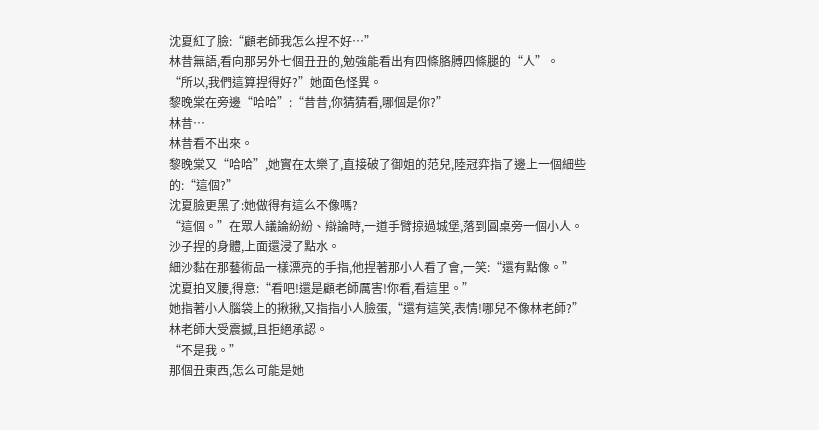沈夏紅了臉:“顧老師我怎么捏不好…”
林昔無語,看向那另外七個丑丑的,勉強能看出有四條胳膊四條腿的“人”。
“所以,我們這算捏得好?”她面色怪異。
黎晚棠在旁邊“哈哈”:“昔昔,你猜猜看,哪個是你?”
林昔…
林昔看不出來。
黎晚棠又“哈哈”,她實在太樂了,直接破了御姐的范兒,陸冠弈指了邊上一個細些的:“這個?”
沈夏臉更黑了:她做得有這么不像嗎?
“這個。”在眾人議論紛紛、辯論時,一道手臂掠過城堡,落到圓桌旁一個小人。
沙子捏的身體,上面還浸了點水。
細沙黏在那藝術品一樣漂亮的手指,他捏著那小人看了會,一笑:“還有點像。”
沈夏拍叉腰,得意:“看吧!還是顧老師厲害!你看,看這里。”
她指著小人腦袋上的揪揪,又指指小人臉蛋,“還有這笑,表情!哪兒不像林老師?”
林老師大受震撼,且拒絕承認。
“不是我。”
那個丑東西,怎么可能是她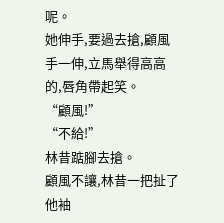呢。
她伸手,要過去搶,顧風手一伸,立馬舉得高高的,唇角帶起笑。
“顧風!”
“不給!”
林昔踮腳去搶。
顧風不讓,林昔一把扯了他袖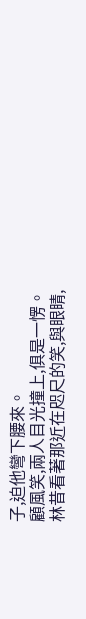子,迫他彎下腰來。
顧風笑,兩人目光撞上,俱是一愣。
林昔看著那近在咫尺的笑,與眼睛,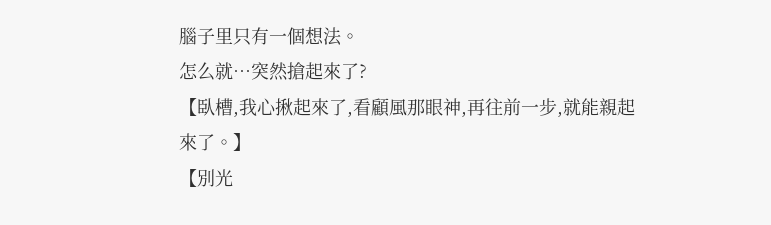腦子里只有一個想法。
怎么就…突然搶起來了?
【臥槽,我心揪起來了,看顧風那眼神,再往前一步,就能親起來了。】
【別光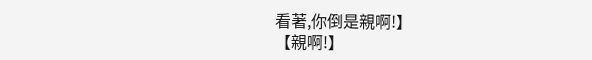看著,你倒是親啊!】
【親啊!】